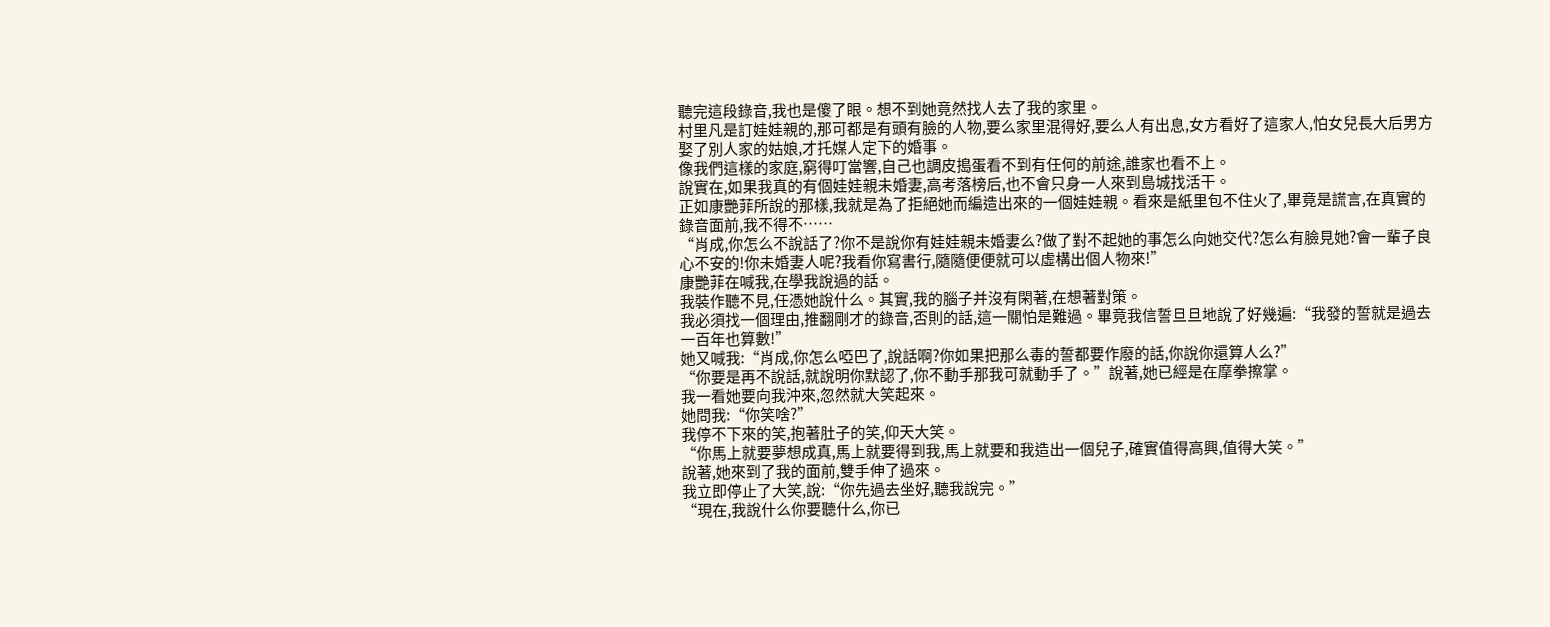聽完這段錄音,我也是傻了眼。想不到她竟然找人去了我的家里。
村里凡是訂娃娃親的,那可都是有頭有臉的人物,要么家里混得好,要么人有出息,女方看好了這家人,怕女兒長大后男方娶了別人家的姑娘,才托媒人定下的婚事。
像我們這樣的家庭,窮得叮當響,自己也調皮搗蛋看不到有任何的前途,誰家也看不上。
說實在,如果我真的有個娃娃親未婚妻,高考落榜后,也不會只身一人來到島城找活干。
正如康艷菲所說的那樣,我就是為了拒絕她而編造出來的一個娃娃親。看來是紙里包不住火了,畢竟是謊言,在真實的錄音面前,我不得不……
“肖成,你怎么不說話了?你不是說你有娃娃親未婚妻么?做了對不起她的事怎么向她交代?怎么有臉見她?會一輩子良心不安的!你未婚妻人呢?我看你寫書行,隨隨便便就可以虛構出個人物來!”
康艷菲在喊我,在學我說過的話。
我裝作聽不見,任憑她說什么。其實,我的腦子并沒有閑著,在想著對策。
我必須找一個理由,推翻剛才的錄音,否則的話,這一關怕是難過。畢竟我信誓旦旦地說了好幾遍:“我發的誓就是過去一百年也算數!”
她又喊我:“肖成,你怎么啞巴了,說話啊?你如果把那么毒的誓都要作廢的話,你說你還算人么?”
“你要是再不說話,就說明你默認了,你不動手那我可就動手了。”說著,她已經是在摩拳擦掌。
我一看她要向我沖來,忽然就大笑起來。
她問我:“你笑啥?”
我停不下來的笑,抱著肚子的笑,仰天大笑。
“你馬上就要夢想成真,馬上就要得到我,馬上就要和我造出一個兒子,確實值得高興,值得大笑。”
說著,她來到了我的面前,雙手伸了過來。
我立即停止了大笑,說:“你先過去坐好,聽我說完。”
“現在,我說什么你要聽什么,你已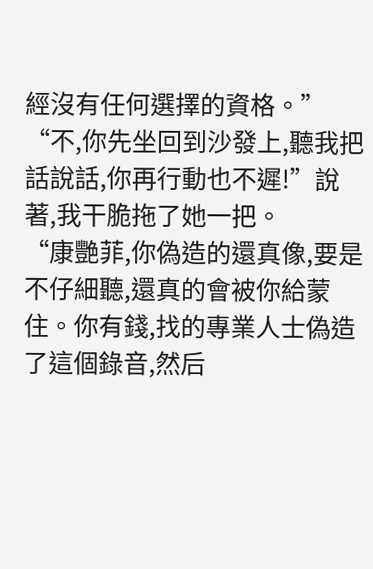經沒有任何選擇的資格。”
“不,你先坐回到沙發上,聽我把話說話,你再行動也不遲!”說著,我干脆拖了她一把。
“康艷菲,你偽造的還真像,要是不仔細聽,還真的會被你給蒙住。你有錢,找的專業人士偽造了這個錄音,然后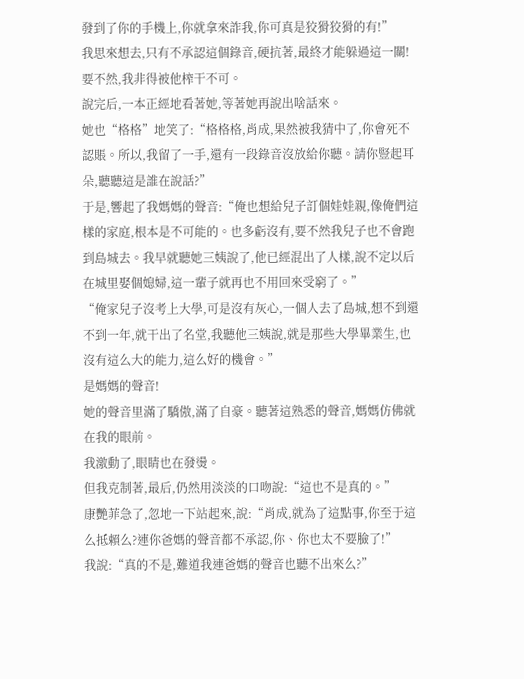發到了你的手機上,你就拿來詐我,你可真是狡猾狡猾的有!”
我思來想去,只有不承認這個錄音,硬抗著,最終才能躲過這一關!要不然,我非得被他榨干不可。
說完后,一本正經地看著她,等著她再說出啥話來。
她也“格格”地笑了:“格格格,肖成,果然被我猜中了,你會死不認賬。所以,我留了一手,還有一段錄音沒放給你聽。請你豎起耳朵,聽聽這是誰在說話?”
于是,響起了我媽媽的聲音:“俺也想給兒子訂個娃娃親,像俺們這樣的家庭,根本是不可能的。也多虧沒有,要不然我兒子也不會跑到島城去。我早就聽她三姨說了,他已經混出了人樣,說不定以后在城里娶個媳婦,這一輩子就再也不用回來受窮了。”
“俺家兒子沒考上大學,可是沒有灰心,一個人去了島城,想不到還不到一年,就干出了名堂,我聽他三姨說,就是那些大學畢業生,也沒有這么大的能力,這么好的機會。”
是媽媽的聲音!
她的聲音里滿了驕傲,滿了自豪。聽著這熟悉的聲音,媽媽仿佛就在我的眼前。
我激動了,眼睛也在發燙。
但我克制著,最后,仍然用淡淡的口吻說:“這也不是真的。”
康艷菲急了,忽地一下站起來,說:“肖成,就為了這點事,你至于這么抵賴么?連你爸媽的聲音都不承認,你、你也太不要臉了!”
我說:“真的不是,難道我連爸媽的聲音也聽不出來么?”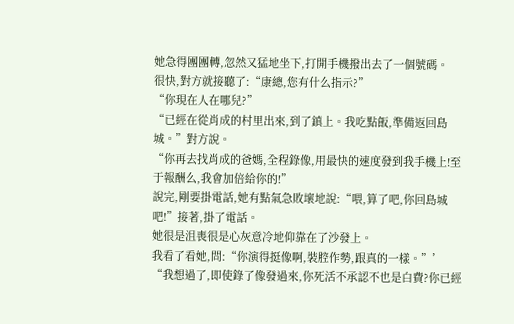她急得團團轉,忽然又猛地坐下,打開手機撥出去了一個號碼。
很快,對方就接聽了:“康總,您有什么指示?”
“你現在人在哪兒?”
“已經在從肖成的村里出來,到了鎮上。我吃點飯,準備返回島城。”對方說。
“你再去找肖成的爸媽,全程錄像,用最快的速度發到我手機上!至于報酬么,我會加倍給你的!”
說完,剛要掛電話,她有點氣急敗壞地說:“喂,算了吧,你回島城吧!”接著,掛了電話。
她很是沮喪很是心灰意冷地仰靠在了沙發上。
我看了看她,問:“你演得挺像啊,裝腔作勢,跟真的一樣。”’
“我想過了,即使錄了像發過來,你死活不承認不也是白費?你已經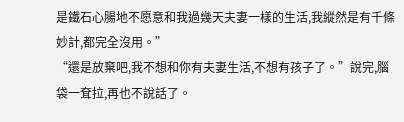是鐵石心腸地不愿意和我過幾天夫妻一樣的生活,我縱然是有千條妙計,都完全沒用。”
“還是放棄吧,我不想和你有夫妻生活,不想有孩子了。”說完,腦袋一耷拉,再也不說話了。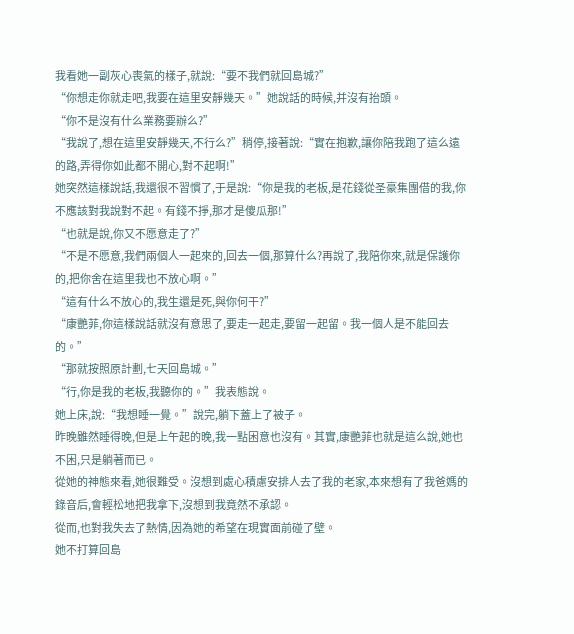我看她一副灰心喪氣的樣子,就說:“要不我們就回島城?”
“你想走你就走吧,我要在這里安靜幾天。”她說話的時候,并沒有抬頭。
“你不是沒有什么業務要辦么?”
“我說了,想在這里安靜幾天,不行么?”稍停,接著說:“實在抱歉,讓你陪我跑了這么遠的路,弄得你如此都不開心,對不起啊!”
她突然這樣說話,我還很不習慣了,于是說:“你是我的老板,是花錢從圣豪集團借的我,你不應該對我說對不起。有錢不掙,那才是傻瓜那!”
“也就是說,你又不愿意走了?”
“不是不愿意,我們兩個人一起來的,回去一個,那算什么?再說了,我陪你來,就是保護你的,把你舍在這里我也不放心啊。”
“這有什么不放心的,我生還是死,與你何干?”
“康艷菲,你這樣說話就沒有意思了,要走一起走,要留一起留。我一個人是不能回去的。”
“那就按照原計劃,七天回島城。”
“行,你是我的老板,我聽你的。”我表態說。
她上床,說:“我想睡一覺。”說完,躺下蓋上了被子。
昨晚雖然睡得晚,但是上午起的晚,我一點困意也沒有。其實,康艷菲也就是這么說,她也不困,只是躺著而已。
從她的神態來看,她很難受。沒想到處心積慮安排人去了我的老家,本來想有了我爸媽的錄音后,會輕松地把我拿下,沒想到我竟然不承認。
從而,也對我失去了熱情,因為她的希望在現實面前碰了壁。
她不打算回島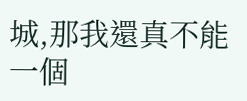城,那我還真不能一個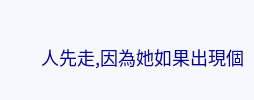人先走,因為她如果出現個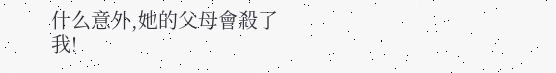什么意外,她的父母會殺了我!